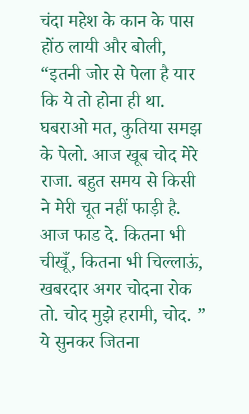चंदा महेश के कान के पास होंठ लायी और बोली, “इतनी जोर से पेला है यार कि ये तो होना ही था. घबराओ मत, कुतिया समझ के पेलो. आज खूब चोद मेरे राजा. बहुत समय से किसी ने मेरी चूत नहीं फाड़ी है. आज फाड दे. कितना भी चीखूँ, कितना भी चिल्लाऊं, खबरदार अगर चोदना रोक तो. चोद मुझे हरामी, चोद. ”
ये सुनकर जितना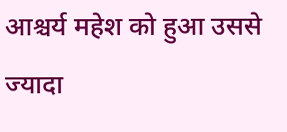आश्चर्य महेश को हुआ उससे ज्यादा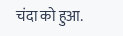चंदा को हुआ.